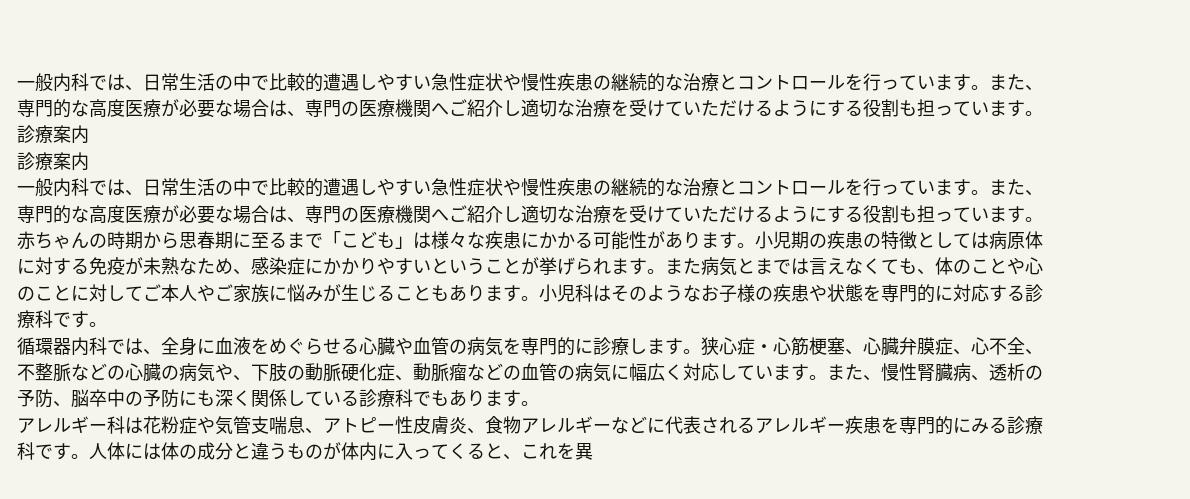一般内科では、日常生活の中で比較的遭遇しやすい急性症状や慢性疾患の継続的な治療とコントロールを行っています。また、専門的な高度医療が必要な場合は、専門の医療機関へご紹介し適切な治療を受けていただけるようにする役割も担っています。
診療案内
診療案内
一般内科では、日常生活の中で比較的遭遇しやすい急性症状や慢性疾患の継続的な治療とコントロールを行っています。また、専門的な高度医療が必要な場合は、専門の医療機関へご紹介し適切な治療を受けていただけるようにする役割も担っています。
赤ちゃんの時期から思春期に至るまで「こども」は様々な疾患にかかる可能性があります。小児期の疾患の特徴としては病原体に対する免疫が未熟なため、感染症にかかりやすいということが挙げられます。また病気とまでは言えなくても、体のことや心のことに対してご本人やご家族に悩みが生じることもあります。小児科はそのようなお子様の疾患や状態を専門的に対応する診療科です。
循環器内科では、全身に血液をめぐらせる心臓や血管の病気を専門的に診療します。狭心症・心筋梗塞、心臓弁膜症、心不全、不整脈などの心臓の病気や、下肢の動脈硬化症、動脈瘤などの血管の病気に幅広く対応しています。また、慢性腎臓病、透析の予防、脳卒中の予防にも深く関係している診療科でもあります。
アレルギー科は花粉症や気管支喘息、アトピー性皮膚炎、食物アレルギーなどに代表されるアレルギー疾患を専門的にみる診療科です。人体には体の成分と違うものが体内に入ってくると、これを異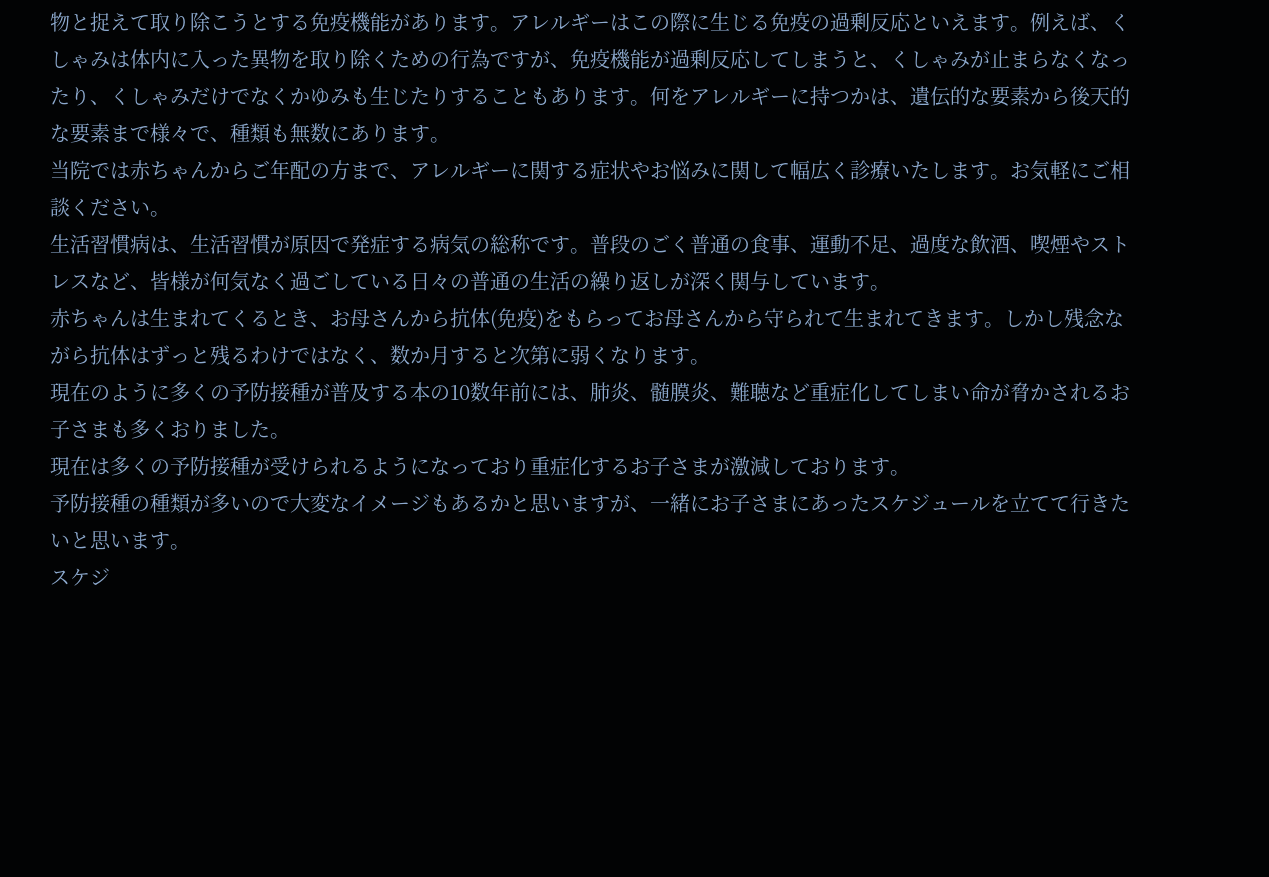物と捉えて取り除こうとする免疫機能があります。アレルギーはこの際に生じる免疫の過剰反応といえます。例えば、くしゃみは体内に入った異物を取り除くための行為ですが、免疫機能が過剰反応してしまうと、くしゃみが止まらなくなったり、くしゃみだけでなくかゆみも生じたりすることもあります。何をアレルギーに持つかは、遺伝的な要素から後天的な要素まで様々で、種類も無数にあります。
当院では赤ちゃんからご年配の方まで、アレルギーに関する症状やお悩みに関して幅広く診療いたします。お気軽にご相談ください。
生活習慣病は、生活習慣が原因で発症する病気の総称です。普段のごく普通の食事、運動不足、過度な飲酒、喫煙やストレスなど、皆様が何気なく過ごしている日々の普通の生活の繰り返しが深く関与しています。
赤ちゃんは生まれてくるとき、お母さんから抗体(免疫)をもらってお母さんから守られて生まれてきます。しかし残念ながら抗体はずっと残るわけではなく、数か月すると次第に弱くなります。
現在のように多くの予防接種が普及する本の10数年前には、肺炎、髄膜炎、難聴など重症化してしまい命が脅かされるお子さまも多くおりました。
現在は多くの予防接種が受けられるようになっており重症化するお子さまが激減しております。
予防接種の種類が多いので大変なイメージもあるかと思いますが、一緒にお子さまにあったスケジュールを立てて行きたいと思います。
スケジ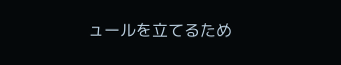ュールを立てるため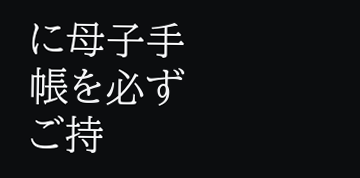に母子手帳を必ずご持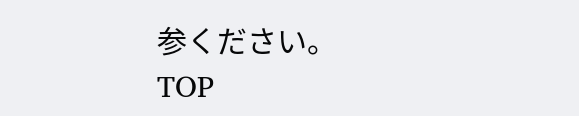参ください。
TOP